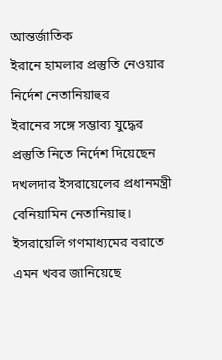আন্তর্জাতিক
ইরানে হামলার প্রস্তুতি নেওয়ার নির্দেশ নেতানিয়াহুর
ইরানের সঙ্গে সম্ভাব্য যুদ্ধের প্রস্তুতি নিতে নির্দেশ দিয়েছেন দখলদার ইসরায়েলের প্রধানমন্ত্রী বেনিয়ামিন নেতানিয়াহু। ইসরায়েলি গণমাধ্যমের বরাতে এমন খবর জানিয়েছে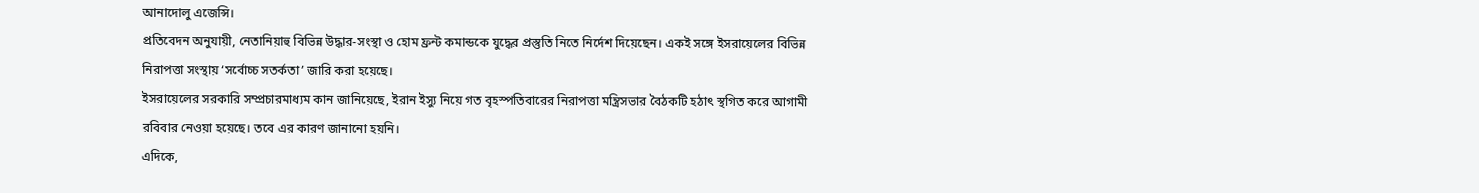আনাদোলু এজেন্সি।
প্রতিবেদন অনুযায়ী, নেতানিয়াহু বিভিন্ন উদ্ধার-সংস্থা ও হোম ফ্রন্ট কমান্ডকে যুদ্ধের প্রস্তুতি নিতে নির্দেশ দিয়েছেন। একই সঙ্গে ইসরায়েলের বিভিন্ন নিরাপত্তা সংস্থায় ‘সর্বোচ্চ সতর্কতা’ জারি করা হয়েছে।
ইসরায়েলের সরকারি সম্প্রচারমাধ্যম কান জানিয়েছে, ইরান ইস্যু নিয়ে গত বৃহস্পতিবারের নিরাপত্তা মন্ত্রিসভার বৈঠকটি হঠাৎ স্থগিত করে আগামী রবিবার নেওয়া হয়েছে। তবে এর কারণ জানানো হয়নি।
এদিকে,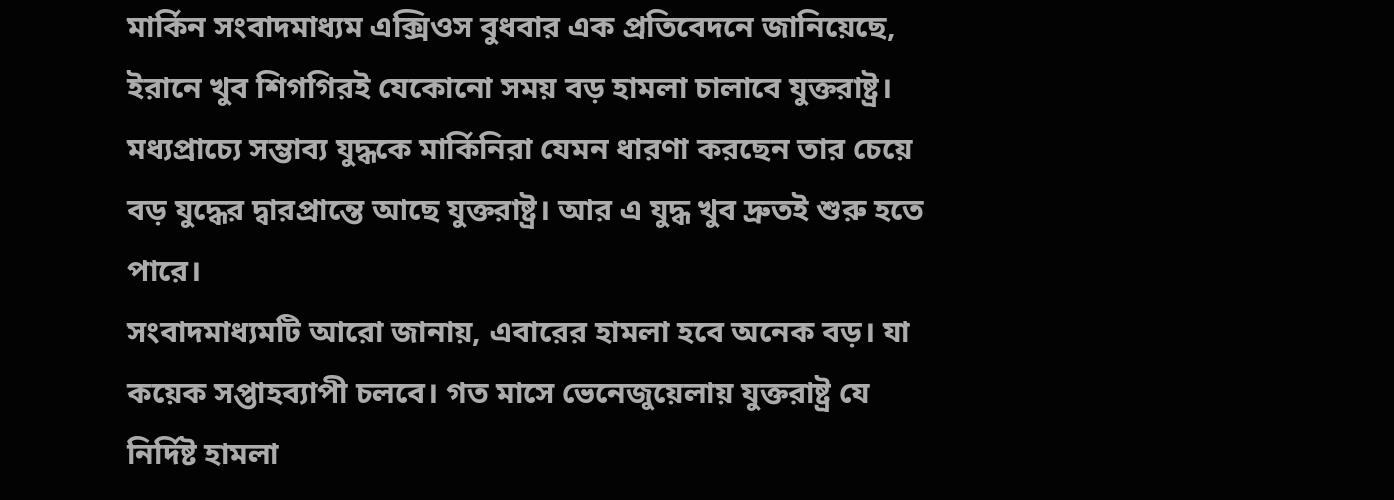মার্কিন সংবাদমাধ্যম এক্সিওস বুধবার এক প্রতিবেদনে জানিয়েছে, ইরানে খুব শিগগিরই যেকোনো সময় বড় হামলা চালাবে যুক্তরাষ্ট্র। মধ্যপ্রাচ্যে সম্ভাব্য যুদ্ধকে মার্কিনিরা যেমন ধারণা করছেন তার চেয়ে বড় যুদ্ধের দ্বারপ্রান্তে আছে যুক্তরাষ্ট্র। আর এ যুদ্ধ খুব দ্রুতই শুরু হতে পারে।
সংবাদমাধ্যমটি আরো জানায়, এবারের হামলা হবে অনেক বড়। যা কয়েক সপ্তাহব্যাপী চলবে। গত মাসে ভেনেজুয়েলায় যুক্তরাষ্ট্র যে নির্দিষ্ট হামলা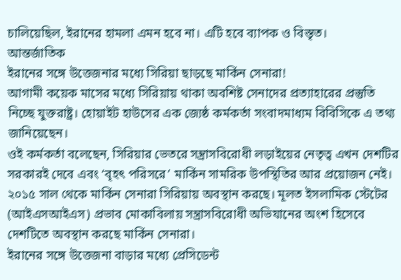চালিয়েছিল, ইরানের হামলা এমন হবে না। এটি হবে ব্যাপক ও বিস্তৃত।
আন্তর্জাতিক
ইরানের সঙ্গে উত্তেজনার মধ্যে সিরিয়া ছাড়ছে মার্কিন সেনারা!
আগামী কয়েক মাসের মধ্যে সিরিয়ায় থাকা অবশিষ্ট সেনাদের প্রত্যাহারের প্রস্তুতি নিচ্ছে যুক্তরাষ্ট্র। হোয়াইট হাউসের এক জ্যেষ্ঠ কর্মকর্তা সংবাদমাধ্যম বিবিসিকে এ তথ্য জানিয়েছেন।
ওই কর্মকর্তা বলেছেন, সিরিয়ার ভেতরে সন্ত্রাসবিরোধী লড়াইয়ের নেতৃত্ব এখন দেশটির সরকারই দেবে এবং ‘বৃহৎ পরিসরে’ মার্কিন সামরিক উপস্থিতির আর প্রয়োজন নেই।
২০১৫ সাল থেকে মার্কিন সেনারা সিরিয়ায় অবস্থান করছে। মূলত ইসলামিক স্টেটের (আইএসআইএস) প্রভাব মোকাবিলায় সন্ত্রাসবিরোধী অভিযানের অংশ হিসেবে দেশটিতে অবস্থান করছে মার্কিন সেনারা।
ইরানের সঙ্গে উত্তেজনা বাড়ার মধ্যে প্রেসিডেন্ট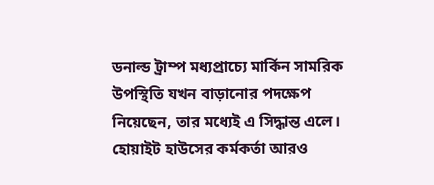ডনাল্ড ট্রাম্প মধ্যপ্রাচ্যে মার্কিন সামরিক উপস্থিতি যখন বাড়ানোর পদক্ষেপ নিয়েছেন, তার মধ্যেই এ সিদ্ধান্ত এলে।
হোয়াইট হাউসের কর্মকর্তা আরও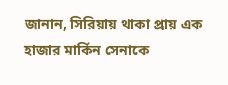জানান, সিরিয়ায় থাকা প্রায় এক হাজার মার্কিন সেনাকে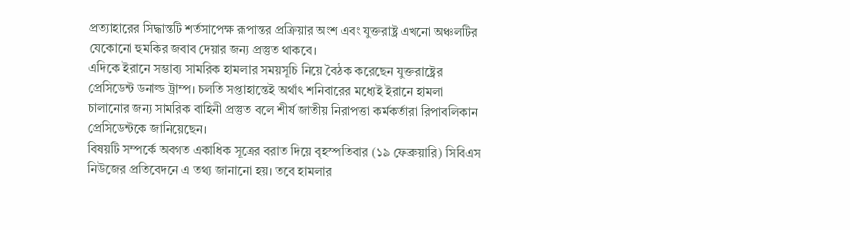প্রত্যাহারের সিদ্ধান্তটি শর্তসাপেক্ষ রূপান্তর প্রক্রিয়ার অংশ এবং যুক্তরাষ্ট্র এখনো অঞ্চলটির যেকোনো হুমকির জবাব দেয়ার জন্য প্রস্তুত থাকবে।
এদিকে ইরানে সম্ভাব্য সামরিক হামলার সময়সূচি নিয়ে বৈঠক করেছেন যুক্তরাষ্ট্রের প্রেসিডেন্ট ডনাল্ড ট্রাম্প। চলতি সপ্তাহান্তেই অর্থাৎ শনিবারের মধ্যেই ইরানে হামলা চালানোর জন্য সামরিক বাহিনী প্রস্তুত বলে শীর্ষ জাতীয় নিরাপত্তা কর্মকর্তারা রিপাবলিকান প্রেসিডেন্টকে জানিয়েছেন।
বিষয়টি সম্পর্কে অবগত একাধিক সূত্রের বরাত দিয়ে বৃহস্পতিবার (১৯ ফেব্রুয়ারি) সিবিএস নিউজের প্রতিবেদনে এ তথ্য জানানো হয়। তবে হামলার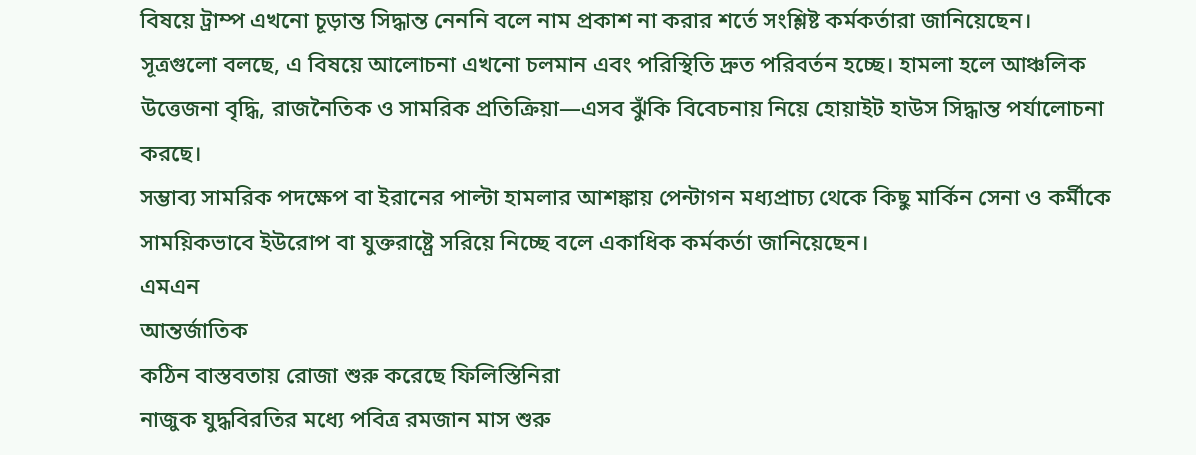বিষয়ে ট্রাম্প এখনো চূড়ান্ত সিদ্ধান্ত নেননি বলে নাম প্রকাশ না করার শর্তে সংশ্লিষ্ট কর্মকর্তারা জানিয়েছেন।
সূত্রগুলো বলছে, এ বিষয়ে আলোচনা এখনো চলমান এবং পরিস্থিতি দ্রুত পরিবর্তন হচ্ছে। হামলা হলে আঞ্চলিক উত্তেজনা বৃদ্ধি, রাজনৈতিক ও সামরিক প্রতিক্রিয়া—এসব ঝুঁকি বিবেচনায় নিয়ে হোয়াইট হাউস সিদ্ধান্ত পর্যালোচনা করছে।
সম্ভাব্য সামরিক পদক্ষেপ বা ইরানের পাল্টা হামলার আশঙ্কায় পেন্টাগন মধ্যপ্রাচ্য থেকে কিছু মার্কিন সেনা ও কর্মীকে সাময়িকভাবে ইউরোপ বা যুক্তরাষ্ট্রে সরিয়ে নিচ্ছে বলে একাধিক কর্মকর্তা জানিয়েছেন।
এমএন
আন্তর্জাতিক
কঠিন বাস্তবতায় রোজা শুরু করেছে ফিলিস্তিনিরা
নাজুক যুদ্ধবিরতির মধ্যে পবিত্র রমজান মাস শুরু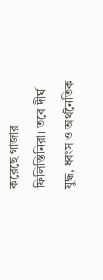করেছে গাজার ফিলিস্তিনিরা। তবে দীর্ঘ যুদ্ধ, ধ্বংস ও অর্থনৈতিক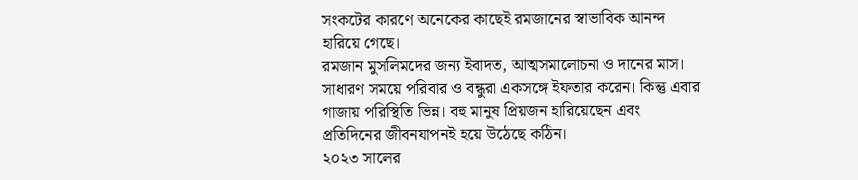সংকটের কারণে অনেকের কাছেই রমজানের স্বাভাবিক আনন্দ হারিয়ে গেছে।
রমজান মুসলিমদের জন্য ইবাদত, আত্মসমালোচনা ও দানের মাস। সাধারণ সময়ে পরিবার ও বন্ধুরা একসঙ্গে ইফতার করেন। কিন্তু এবার গাজায় পরিস্থিতি ভিন্ন। বহু মানুষ প্রিয়জন হারিয়েছেন এবং প্রতিদিনের জীবনযাপনই হয়ে উঠেছে কঠিন।
২০২৩ সালের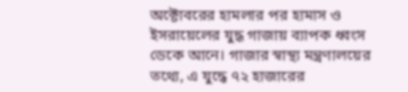অক্টোবরের হামলার পর হামাস ও ইসরায়েলের যুদ্ধ গাজায় ব্যাপক ধ্বংস ডেকে আনে। গাজার স্বাস্থ্য মন্ত্রণালয়ের তথ্যে, এ যুদ্ধে ৭২ হাজারের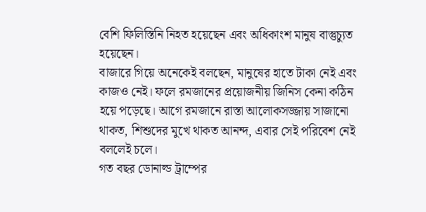বেশি ফিলিস্তিনি নিহত হয়েছেন এবং অধিকাংশ মানুষ বাস্তুচ্যুত হয়েছেন।
বাজারে গিয়ে অনেকেই বলছেন, মানুষের হাতে টাকা নেই এবং কাজও নেই। ফলে রমজানের প্রয়োজনীয় জিনিস কেনা কঠিন হয়ে পড়েছে। আগে রমজানে রাস্তা আলোকসজ্জায় সাজানো থাকত, শিশুদের মুখে থাকত আনন্দ, এবার সেই পরিবেশ নেই বললেই চলে।
গত বছর ডোনাল্ড ট্রাম্পের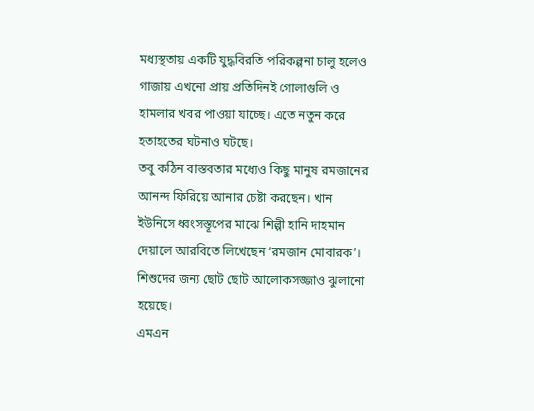মধ্যস্থতায় একটি যুদ্ধবিরতি পরিকল্পনা চালু হলেও গাজায় এখনো প্রায় প্রতিদিনই গোলাগুলি ও হামলার খবর পাওয়া যাচ্ছে। এতে নতুন করে হতাহতের ঘটনাও ঘটছে।
তবু কঠিন বাস্তবতার মধ্যেও কিছু মানুষ রমজানের আনন্দ ফিরিয়ে আনার চেষ্টা করছেন। খান ইউনিসে ধ্বংসস্তূপের মাঝে শিল্পী হানি দাহমান দেয়ালে আরবিতে লিখেছেন ‘রমজান মোবারক’। শিশুদের জন্য ছোট ছোট আলোকসজ্জাও ঝুলানো হয়েছে।
এমএন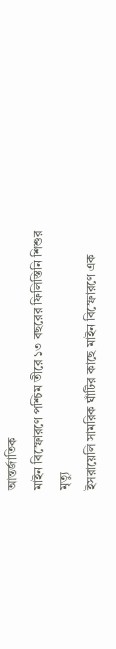আন্তর্জাতিক
মাইন বিস্ফোরণে পশ্চিম তীরে ১৩ বছরের ফিলিস্তিনি শিশুর মৃত্যু
ইসরায়েলি সামরিক ঘাঁটির কাছে মাইন বিস্ফোরণে এক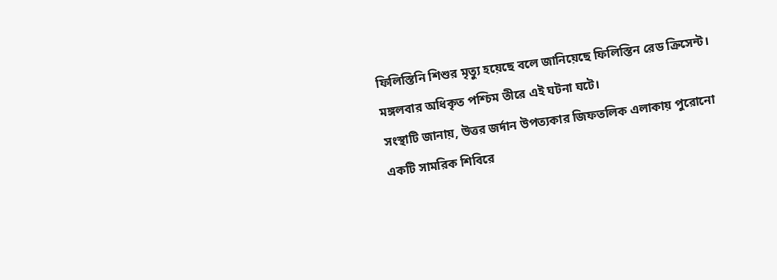ফিলিস্তিনি শিশুর মৃত্যু হয়েছে বলে জানিয়েছে ফিলিস্তিন রেড ক্রিসেন্ট। মঙ্গলবার অধিকৃত পশ্চিম তীরে এই ঘটনা ঘটে।
সংস্থাটি জানায়, উত্তর জর্দান উপত্যকার জিফতলিক এলাকায় পুরোনো একটি সামরিক শিবিরে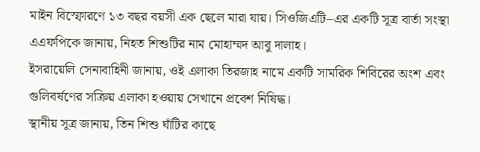মাইন বিস্ফোরণে ১৩ বছর বয়সী এক ছেলে মারা যায়। সিওজিএটি–এর একটি সূত্র বার্তা সংস্থা এএফপিকে জানায়, নিহত শিশুটির নাম মোহাম্মদ আবু দালাহ।
ইসরায়েলি সেনাবাহিনী জানায়, ওই এলাকা তিরজাহ নামে একটি সামরিক শিবিরের অংশ এবং গুলিবর্ষণের সক্রিয় এলাকা হওয়ায় সেখানে প্রবেশ নিষিদ্ধ।
স্থানীয় সূত্র জানায়, তিন শিশু ঘাঁটির কাছে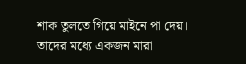শাক তুলতে গিয়ে মাইনে পা দেয়। তাদের মধ্যে একজন মারা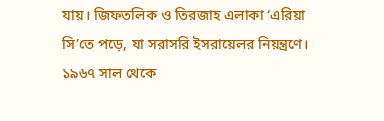যায়। জিফতলিক ও তিরজাহ এলাকা ‘এরিয়া সি’তে পড়ে, যা সরাসরি ইসরায়েলর নিয়ন্ত্রণে।
১৯৬৭ সাল থেকে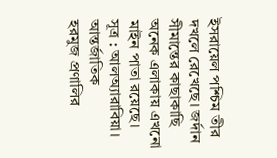ইসরায়েল পশ্চিম তীর দখলে রেখেছে। জর্দান সীমান্তের কাছাকাছি অনেক এলাকায় এখনো মাইন পাতা রয়েছে।
সূত্র : আলঅ্যারাবিয়া।
আন্তর্জাতিক
হরমুজ প্রণালির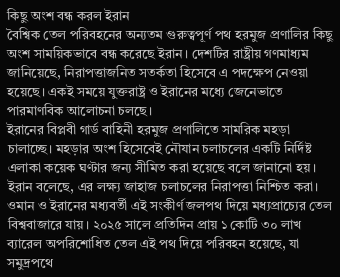কিছু অংশ বন্ধ করল ইরান
বৈশ্বিক তেল পরিবহনের অন্যতম গুরুত্বপূর্ণ পথ হরমুজ প্রণালির কিছু অংশ সাময়িকভাবে বন্ধ করেছে ইরান। দেশটির রাষ্ট্রীয় গণমাধ্যম জানিয়েছে, নিরাপত্তাজনিত সতর্কতা হিসেবে এ পদক্ষেপ নেওয়া হয়েছে। একই সময়ে যুক্তরাষ্ট্র ও ইরানের মধ্যে জেনেভাতে পারমাণবিক আলোচনা চলছে।
ইরানের বিপ্লবী গার্ড বাহিনী হরমুজ প্রণালিতে সামরিক মহড়া চালাচ্ছে। মহড়ার অংশ হিসেবেই নৌযান চলাচলের একটি নির্দিষ্ট এলাকা কয়েক ঘণ্টার জন্য সীমিত করা হয়েছে বলে জানানো হয়। ইরান বলেছে, এর লক্ষ্য জাহাজ চলাচলের নিরাপত্তা নিশ্চিত করা।
ওমান ও ইরানের মধ্যবর্তী এই সংকীর্ণ জলপথ দিয়ে মধ্যপ্রাচ্যের তেল বিশ্ববাজারে যায়। ২০২৫ সালে প্রতিদিন প্রায় ১ কোটি ৩০ লাখ ব্যারেল অপরিশোধিত তেল এই পথ দিয়ে পরিবহন হয়েছে, যা সমুদ্রপথে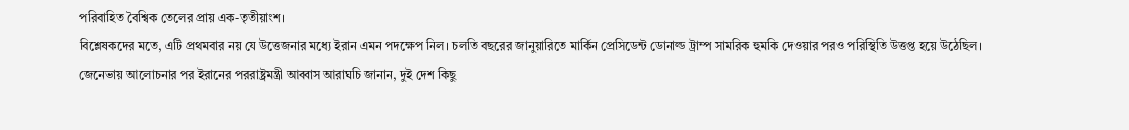পরিবাহিত বৈশ্বিক তেলের প্রায় এক-তৃতীয়াংশ।
বিশ্লেষকদের মতে, এটি প্রথমবার নয় যে উত্তেজনার মধ্যে ইরান এমন পদক্ষেপ নিল। চলতি বছরের জানুয়ারিতে মার্কিন প্রেসিডেন্ট ডোনাল্ড ট্রাম্প সামরিক হুমকি দেওয়ার পরও পরিস্থিতি উত্তপ্ত হয়ে উঠেছিল।
জেনেভায় আলোচনার পর ইরানের পররাষ্ট্রমন্ত্রী আব্বাস আরাঘচি জানান, দুই দেশ কিছু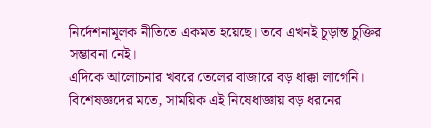নির্দেশনামূলক নীতিতে একমত হয়েছে। তবে এখনই চূড়ান্ত চুক্তির সম্ভাবনা নেই।
এদিকে আলোচনার খবরে তেলের বাজারে বড় ধাক্কা লাগেনি। বিশেষজ্ঞদের মতে, সাময়িক এই নিষেধাজ্ঞায় বড় ধরনের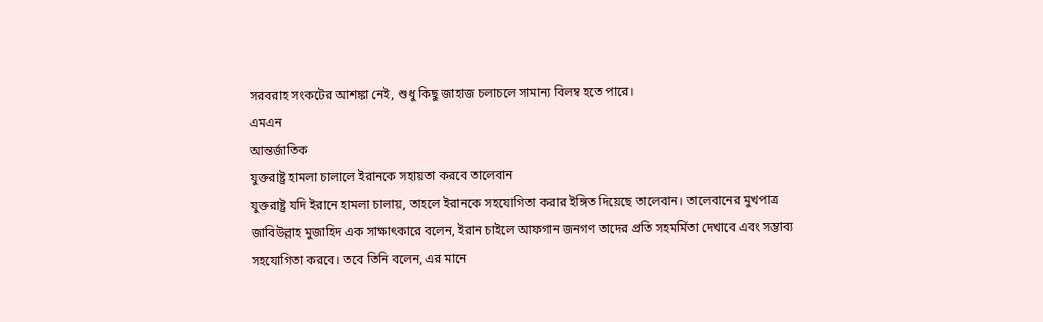সরবরাহ সংকটের আশঙ্কা নেই, শুধু কিছু জাহাজ চলাচলে সামান্য বিলম্ব হতে পারে।
এমএন
আন্তর্জাতিক
যুক্তরাষ্ট্র হামলা চালালে ইরানকে সহায়তা করবে তালেবান
যুক্তরাষ্ট্র যদি ইরানে হামলা চালায়, তাহলে ইরানকে সহযোগিতা করার ইঙ্গিত দিয়েছে তালেবান। তালেবানের মুখপাত্র জাবিউল্লাহ মুজাহিদ এক সাক্ষাৎকারে বলেন, ইরান চাইলে আফগান জনগণ তাদের প্রতি সহমর্মিতা দেখাবে এবং সম্ভাব্য সহযোগিতা করবে। তবে তিনি বলেন, এর মানে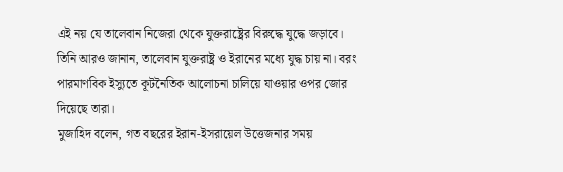এই নয় যে তালেবান নিজেরা থেকে যুক্তরাষ্ট্রের বিরুদ্ধে যুদ্ধে জড়াবে।
তিনি আরও জানান, তালেবান যুক্তরাষ্ট্র ও ইরানের মধ্যে যুদ্ধ চায় না। বরং পারমাণবিক ইস্যুতে কূটনৈতিক আলোচনা চালিয়ে যাওয়ার ওপর জোর দিয়েছে তারা।
মুজাহিদ বলেন, গত বছরের ইরান-ইসরায়েল উত্তেজনার সময়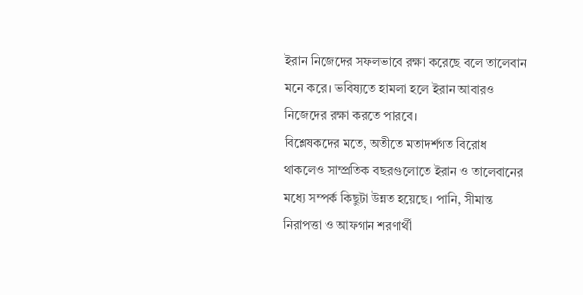ইরান নিজেদের সফলভাবে রক্ষা করেছে বলে তালেবান মনে করে। ভবিষ্যতে হামলা হলে ইরান আবারও নিজেদের রক্ষা করতে পারবে।
বিশ্লেষকদের মতে, অতীতে মতাদর্শগত বিরোধ থাকলেও সাম্প্রতিক বছরগুলোতে ইরান ও তালেবানের মধ্যে সম্পর্ক কিছুটা উন্নত হয়েছে। পানি, সীমান্ত নিরাপত্তা ও আফগান শরণার্থী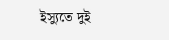ইস্যুতে দুই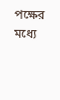পক্ষের মধ্যে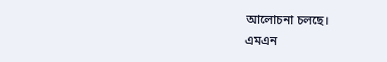আলোচনা চলছে।
এমএন